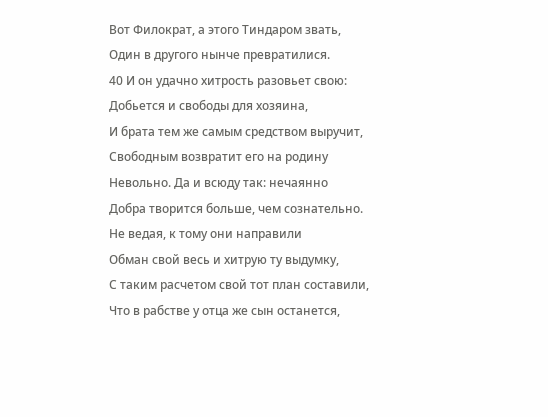Вот Филократ, а этого Тиндаром звать,
Один в другого нынче превратилися.
40 И он удачно хитрость разовьет свою:
Добьется и свободы для хозяина,
И брата тем же самым средством выручит,
Свободным возвратит его на родину
Невольно. Да и всюду так: нечаянно
Добра творится больше, чем сознательно.
Не ведая, к тому они направили
Обман свой весь и хитрую ту выдумку,
С таким расчетом свой тот план составили,
Что в рабстве у отца же сын останется,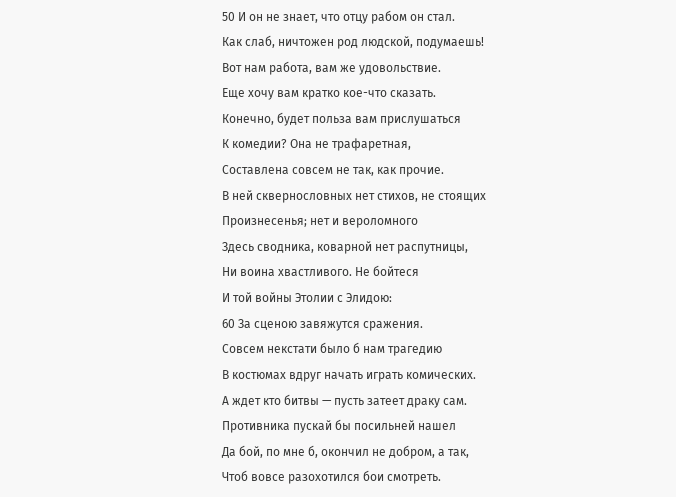50 И он не знает, что отцу рабом он стал.
Как слаб, ничтожен род людской, подумаешь!
Вот нам работа, вам же удовольствие.
Еще хочу вам кратко кое-что сказать.
Конечно, будет польза вам прислушаться
К комедии? Она не трафаретная,
Составлена совсем не так, как прочие.
В ней сквернословных нет стихов, не стоящих
Произнесенья; нет и вероломного
Здесь сводника, коварной нет распутницы,
Ни воина хвастливого. Не бойтеся
И той войны Этолии с Элидою:
60 За сценою завяжутся сражения.
Совсем некстати было б нам трагедию
В костюмах вдруг начать играть комических.
А ждет кто битвы — пусть затеет драку сам.
Противника пускай бы посильней нашел
Да бой, по мне б, окончил не добром, а так,
Чтоб вовсе разохотился бои смотреть.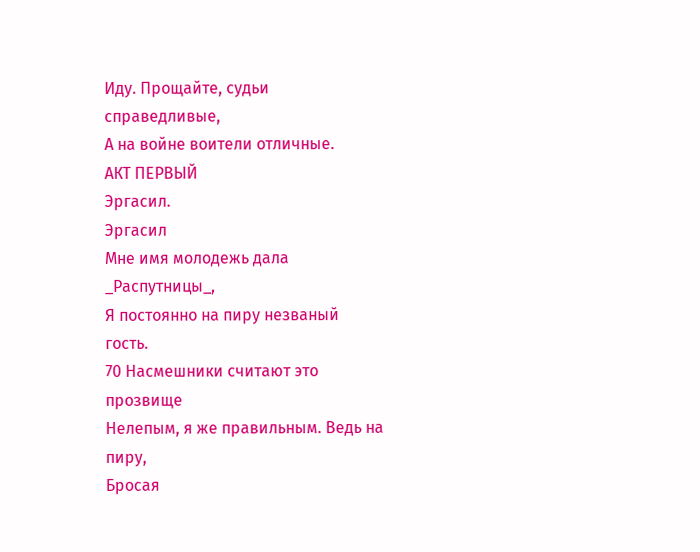Иду. Прощайте, судьи справедливые,
А на войне воители отличные.
АКТ ПЕРВЫЙ
Эргасил.
Эргасил
Мне имя молодежь дала _Распутницы_,
Я постоянно на пиру незваный гость.
70 Насмешники считают это прозвище
Нелепым, я же правильным. Ведь на пиру,
Бросая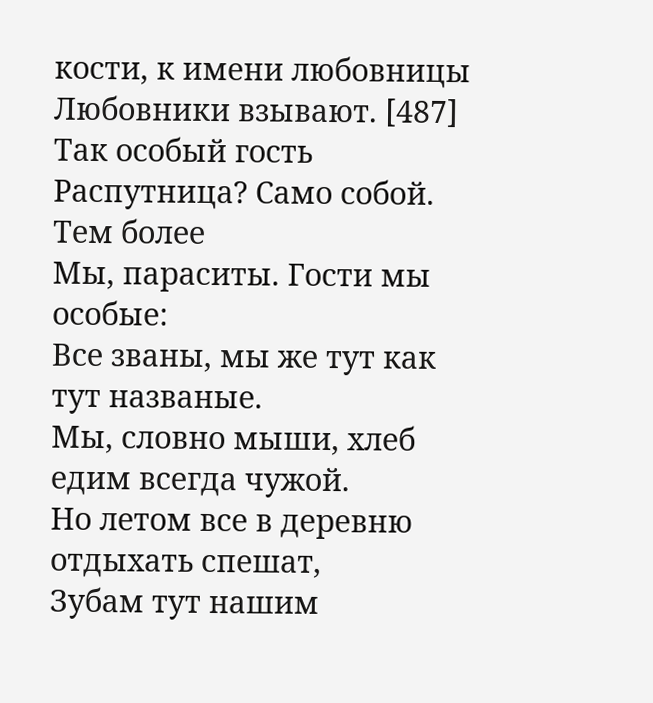кости, к имени любовницы
Любовники взывают. [487] Так особый гость
Распутница? Само собой. Тем более
Мы, параситы. Гости мы особые:
Все званы, мы же тут как тут названые.
Мы, словно мыши, хлеб едим всегда чужой.
Но летом все в деревню отдыхать спешат,
Зубам тут нашим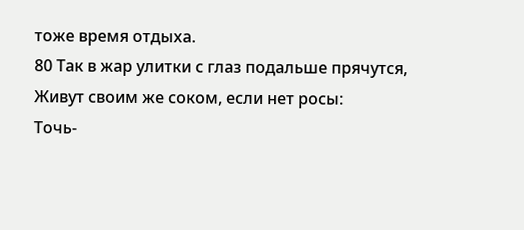тоже время отдыха.
80 Так в жар улитки с глаз подальше прячутся,
Живут своим же соком, если нет росы:
Точь-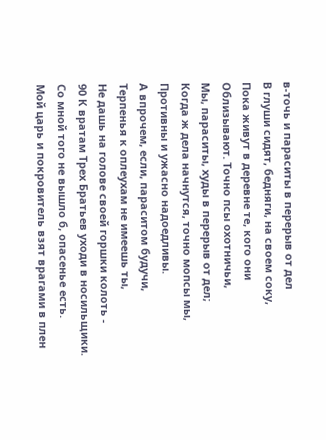в-точь и параситы в перерыв от дел
В глуши сидят, бедняги, на своем соку,
Пока живут в деревне те, кого они
Облизывают. Точно псы охотничьи,
Мы, параситы, худы в перерыв от дел;
Когда ж дела начнутся, точно мопсы мы,
Противны и ужасно надоедливы.
А впрочем, если, параситом будучи,
Терпенья к оплеухам не имеешь ты,
Не дашь на голове своей горшки колоть -
90 К вратам Трех Братьев уходи в носильщики.
Со мной того не вышло б, опасенье есть.
Мой царь и покровитель взят врагами в плен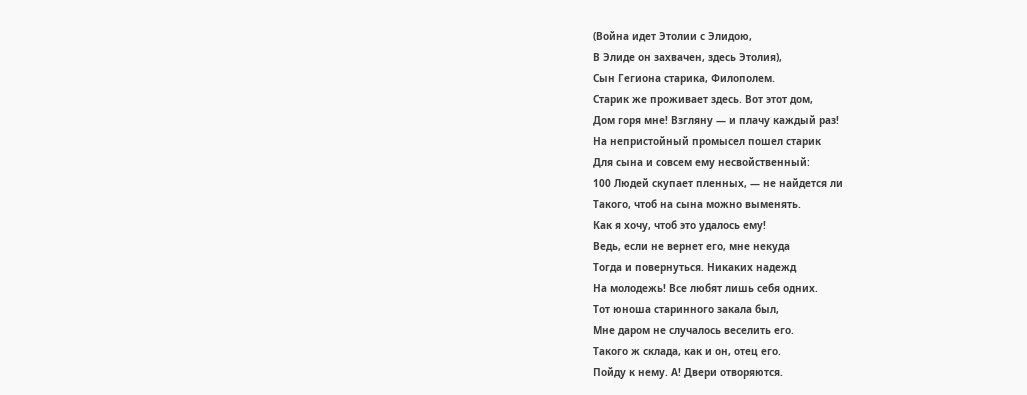(Война идет Этолии с Элидою,
В Элиде он захвачен, здесь Этолия),
Сын Гегиона старика, Филополем.
Старик же проживает здесь. Вот этот дом,
Дом горя мне! Взгляну — и плачу каждый раз!
На непристойный промысел пошел старик
Для сына и совсем ему несвойственный:
100 Людей скупает пленных, — не найдется ли
Такого, чтоб на сына можно выменять.
Как я хочу, чтоб это удалось ему!
Ведь, если не вернет его, мне некуда
Тогда и повернуться. Никаких надежд
На молодежь! Все любят лишь себя одних.
Тот юноша старинного закала был,
Мне даром не случалось веселить его.
Такого ж склада, как и он, отец его.
Пойду к нему. А! Двери отворяются.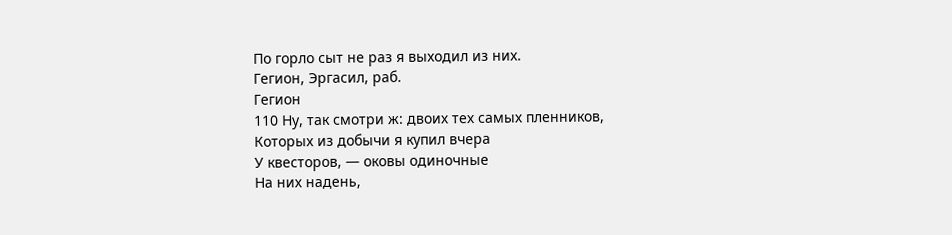По горло сыт не раз я выходил из них.
Гегион, Эргасил, раб.
Гегион
110 Ну, так смотри ж: двоих тех самых пленников,
Которых из добычи я купил вчера
У квесторов, — оковы одиночные
На них надень,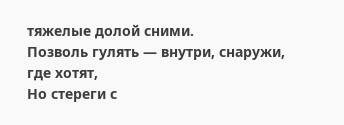тяжелые долой сними.
Позволь гулять — внутри, снаружи, где хотят,
Но стереги с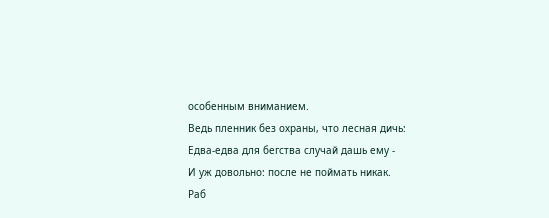особенным вниманием.
Ведь пленник без охраны, что лесная дичь:
Едва-едва для бегства случай дашь ему -
И уж довольно: после не поймать никак.
Раб